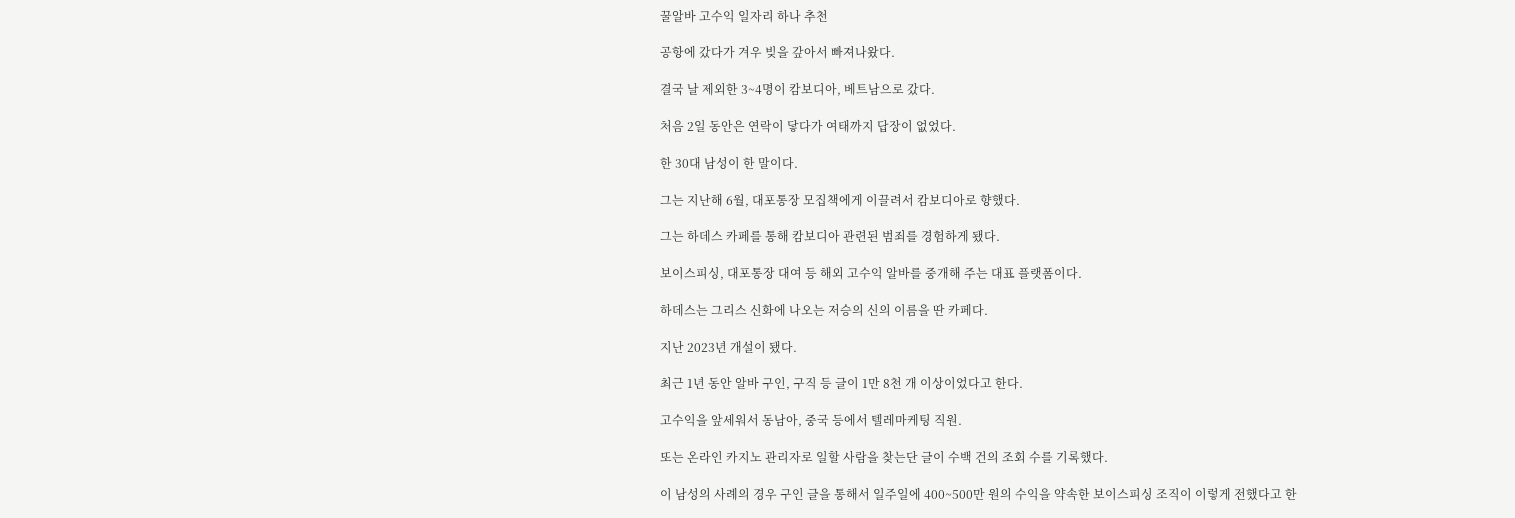꿀알바 고수익 일자리 하나 추천

공항에 갔다가 겨우 빚을 갚아서 빠져나왔다.

결국 날 제외한 3~4명이 캄보디아, 베트남으로 갔다.

처음 2일 동안은 연락이 닿다가 여태까지 답장이 없었다.

한 30대 남성이 한 말이다.

그는 지난해 6월, 대포통장 모집책에게 이끌려서 캄보디아로 향했다.

그는 하데스 카페를 통해 캄보디아 관련된 범죄를 경험하게 됐다.

보이스피싱, 대포통장 대여 등 해외 고수익 알바를 중개해 주는 대표 플랫폼이다.

하데스는 그리스 신화에 나오는 저승의 신의 이름을 딴 카페다.

지난 2023년 개설이 됐다.

최근 1년 동안 알바 구인, 구직 등 글이 1만 8천 개 이상이었다고 한다.

고수익을 앞세워서 동남아, 중국 등에서 텔레마케팅 직원.

또는 온라인 카지노 관리자로 일할 사람을 찾는단 글이 수백 건의 조회 수를 기록했다.

이 남성의 사례의 경우 구인 글을 통해서 일주일에 400~500만 원의 수익을 약속한 보이스피싱 조직이 이렇게 전했다고 한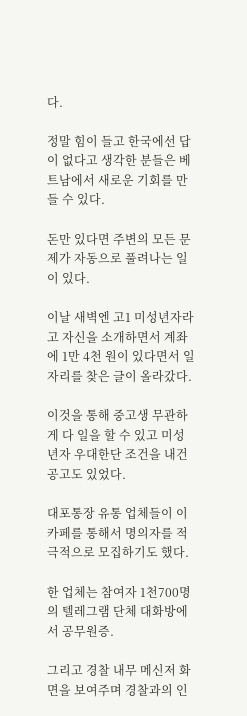다.

정말 힘이 들고 한국에선 답이 없다고 생각한 분들은 베트남에서 새로운 기회를 만들 수 있다.

돈만 있다면 주변의 모든 문제가 자동으로 풀려나는 일이 있다.

이날 새벽엔 고1 미성년자라고 자신을 소개하면서 계좌에 1만 4천 원이 있다면서 일자리를 찾은 글이 올라갔다.

이것을 통해 중고생 무관하게 다 일을 할 수 있고 미성년자 우대한단 조건을 내건 공고도 있었다.

대포통장 유통 업체들이 이 카페를 통해서 명의자를 적극적으로 모집하기도 했다.

한 업체는 참여자 1천700명의 텔레그램 단체 대화방에서 공무원증.

그리고 경찰 내무 메신저 화면을 보여주며 경찰과의 인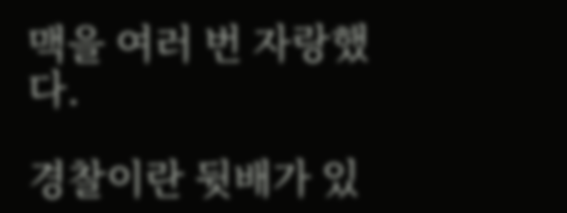맥을 여러 번 자랑했다.

경찰이란 뒷배가 있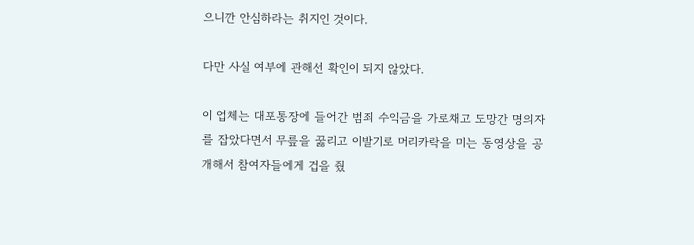으니깐 안심하라는 취지인 것이다.

다만 사실 여부에 관해선 확인이 되지 않았다.

이 업체는 대포통장에 들어간 범죄 수익금을 가로채고 도망간 명의자를 잡았다면서 무릎을 꿇리고 이발기로 머리카락을 미는 동영상을 공개해서 참여자들에게 겁을 줬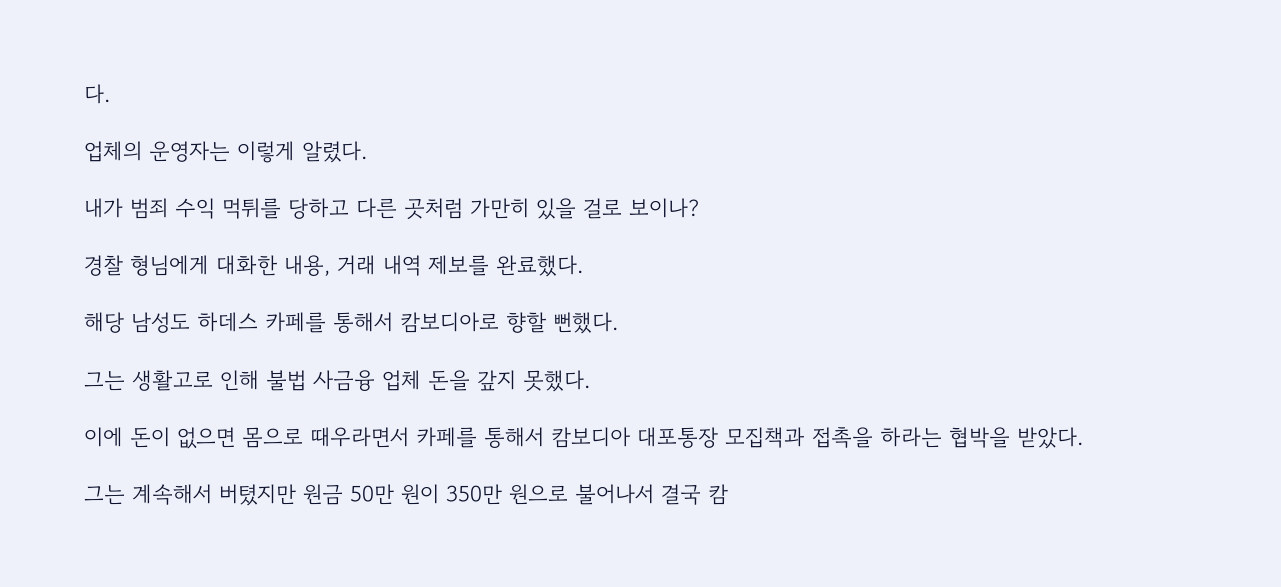다.

업체의 운영자는 이렇게 알렸다.

내가 범죄 수익 먹튀를 당하고 다른 곳처럼 가만히 있을 걸로 보이나?

경찰 형님에게 대화한 내용, 거래 내역 제보를 완료했다.

해당 남성도 하데스 카페를 통해서 캄보디아로 향할 뻔했다.

그는 생활고로 인해 불법 사금융 업체 돈을 갚지 못했다.

이에 돈이 없으면 몸으로 때우라면서 카페를 통해서 캄보디아 대포통장 모집책과 접촉을 하라는 협박을 받았다.

그는 계속해서 버텼지만 원금 50만 원이 350만 원으로 불어나서 결국 캄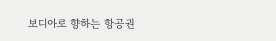보디아로 향하는 항공권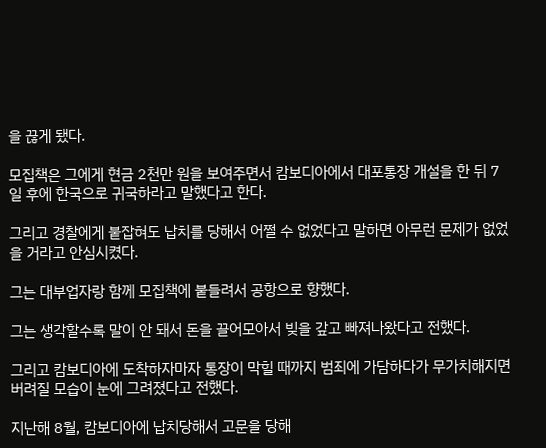을 끊게 됐다.

모집책은 그에게 현금 2천만 원을 보여주면서 캄보디아에서 대포통장 개설을 한 뒤 7일 후에 한국으로 귀국하라고 말했다고 한다.

그리고 경찰에게 붙잡혀도 납치를 당해서 어쩔 수 없었다고 말하면 아무런 문제가 없었을 거라고 안심시켰다.

그는 대부업자랑 함께 모집책에 붙들려서 공항으로 향했다.

그는 생각할수록 말이 안 돼서 돈을 끌어모아서 빚을 갚고 빠져나왔다고 전했다.

그리고 캄보디아에 도착하자마자 통장이 막힐 때까지 범죄에 가담하다가 무가치해지면 버려질 모습이 눈에 그려졌다고 전했다.

지난해 8월, 캄보디아에 납치당해서 고문을 당해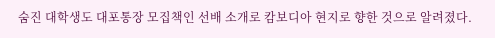숨진 대학생도 대포통장 모집책인 선배 소개로 캄보디아 현지로 향한 것으로 알려졌다.